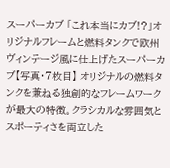スーパーカブ 「これ本当にカブ!?」オリジナルフレームと燃料タンクで欧州ヴィンテージ風に仕上げたスーパーカブ【写真・7枚目】 オリジナルの燃料タンクを兼ねる独創的なフレームワークが最大の特徴。クラシカルな雰囲気とスポーティさを両立した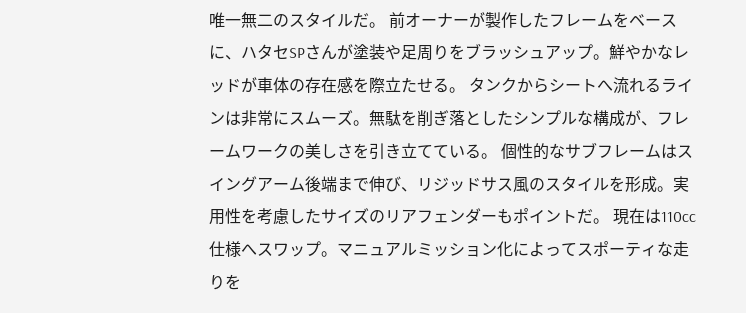唯一無二のスタイルだ。 前オーナーが製作したフレームをベースに、ハタセSPさんが塗装や足周りをブラッシュアップ。鮮やかなレッドが車体の存在感を際立たせる。 タンクからシートへ流れるラインは非常にスムーズ。無駄を削ぎ落としたシンプルな構成が、フレームワークの美しさを引き立てている。 個性的なサブフレームはスイングアーム後端まで伸び、リジッドサス風のスタイルを形成。実用性を考慮したサイズのリアフェンダーもポイントだ。 現在は110cc仕様へスワップ。マニュアルミッション化によってスポーティな走りを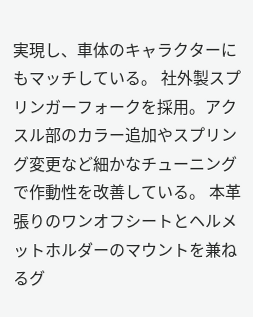実現し、車体のキャラクターにもマッチしている。 社外製スプリンガーフォークを採用。アクスル部のカラー追加やスプリング変更など細かなチューニングで作動性を改善している。 本革張りのワンオフシートとヘルメットホルダーのマウントを兼ねるグ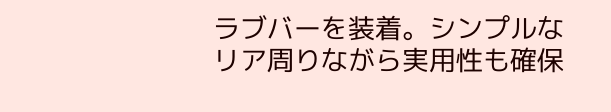ラブバーを装着。シンプルなリア周りながら実用性も確保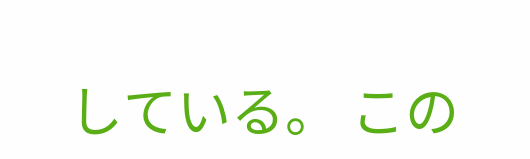している。 この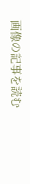画像の記事を読む